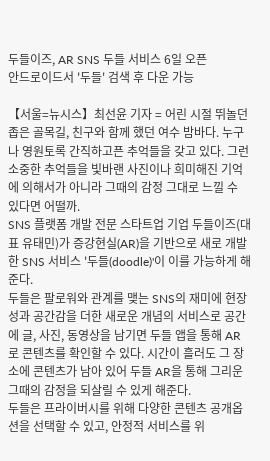두들이즈, AR SNS 두들 서비스 6일 오픈
안드로이드서 '두들' 검색 후 다운 가능

【서울=뉴시스】최선윤 기자 = 어린 시절 뛰놀던 좁은 골목길, 친구와 함께 했던 여수 밤바다. 누구나 영원토록 간직하고픈 추억들을 갖고 있다. 그런 소중한 추억들을 빛바랜 사진이나 희미해진 기억에 의해서가 아니라 그때의 감정 그대로 느낄 수 있다면 어떨까.
SNS 플랫폼 개발 전문 스타트업 기업 두들이즈(대표 유태민)가 증강현실(AR)을 기반으로 새로 개발한 SNS 서비스 '두들(doodle)'이 이를 가능하게 해준다.
두들은 팔로워와 관계를 맺는 SNS의 재미에 현장성과 공간감을 더한 새로운 개념의 서비스로 공간에 글, 사진, 동영상을 남기면 두들 앱을 통해 AR로 콘텐츠를 확인할 수 있다. 시간이 흘러도 그 장소에 콘텐츠가 남아 있어 두들 AR을 통해 그리운 그때의 감정을 되살릴 수 있게 해준다.
두들은 프라이버시를 위해 다양한 콘텐츠 공개옵션을 선택할 수 있고, 안정적 서비스를 위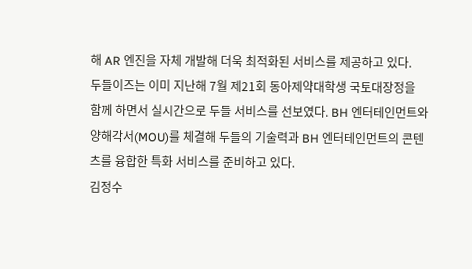해 AR 엔진을 자체 개발해 더욱 최적화된 서비스를 제공하고 있다.
두들이즈는 이미 지난해 7월 제21회 동아제약대학생 국토대장정을 함께 하면서 실시간으로 두들 서비스를 선보였다. BH 엔터테인먼트와 양해각서(MOU)를 체결해 두들의 기술력과 BH 엔터테인먼트의 콘텐츠를 융합한 특화 서비스를 준비하고 있다.
김정수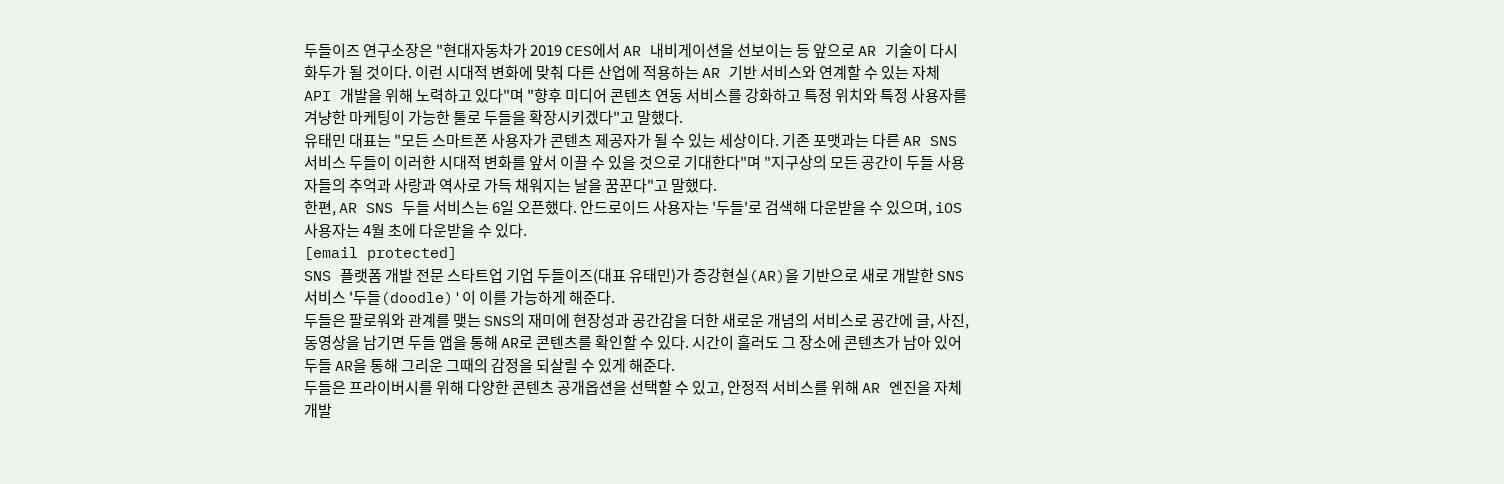두들이즈 연구소장은 "현대자동차가 2019 CES에서 AR 내비게이션을 선보이는 등 앞으로 AR 기술이 다시 화두가 될 것이다. 이런 시대적 변화에 맞춰 다른 산업에 적용하는 AR 기반 서비스와 연계할 수 있는 자체 API 개발을 위해 노력하고 있다"며 "향후 미디어 콘텐츠 연동 서비스를 강화하고 특정 위치와 특정 사용자를 겨냥한 마케팅이 가능한 툴로 두들을 확장시키겠다"고 말했다.
유태민 대표는 "모든 스마트폰 사용자가 콘텐츠 제공자가 될 수 있는 세상이다. 기존 포맷과는 다른 AR SNS 서비스 두들이 이러한 시대적 변화를 앞서 이끌 수 있을 것으로 기대한다"며 "지구상의 모든 공간이 두들 사용자들의 추억과 사랑과 역사로 가득 채워지는 날을 꿈꾼다"고 말했다.
한편, AR SNS 두들 서비스는 6일 오픈했다. 안드로이드 사용자는 '두들'로 검색해 다운받을 수 있으며, iOS 사용자는 4월 초에 다운받을 수 있다.
[email protected]
SNS 플랫폼 개발 전문 스타트업 기업 두들이즈(대표 유태민)가 증강현실(AR)을 기반으로 새로 개발한 SNS 서비스 '두들(doodle)'이 이를 가능하게 해준다.
두들은 팔로워와 관계를 맺는 SNS의 재미에 현장성과 공간감을 더한 새로운 개념의 서비스로 공간에 글, 사진, 동영상을 남기면 두들 앱을 통해 AR로 콘텐츠를 확인할 수 있다. 시간이 흘러도 그 장소에 콘텐츠가 남아 있어 두들 AR을 통해 그리운 그때의 감정을 되살릴 수 있게 해준다.
두들은 프라이버시를 위해 다양한 콘텐츠 공개옵션을 선택할 수 있고, 안정적 서비스를 위해 AR 엔진을 자체 개발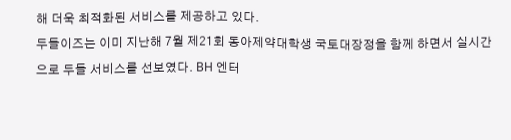해 더욱 최적화된 서비스를 제공하고 있다.
두들이즈는 이미 지난해 7월 제21회 동아제약대학생 국토대장정을 함께 하면서 실시간으로 두들 서비스를 선보였다. BH 엔터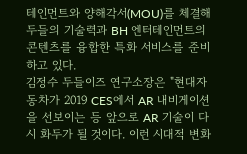테인먼트와 양해각서(MOU)를 체결해 두들의 기술력과 BH 엔터테인먼트의 콘텐츠를 융합한 특화 서비스를 준비하고 있다.
김정수 두들이즈 연구소장은 "현대자동차가 2019 CES에서 AR 내비게이션을 선보이는 등 앞으로 AR 기술이 다시 화두가 될 것이다. 이런 시대적 변화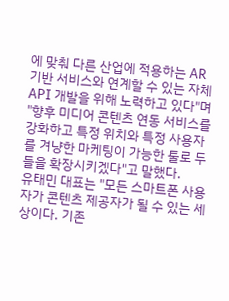에 맞춰 다른 산업에 적용하는 AR 기반 서비스와 연계할 수 있는 자체 API 개발을 위해 노력하고 있다"며 "향후 미디어 콘텐츠 연동 서비스를 강화하고 특정 위치와 특정 사용자를 겨냥한 마케팅이 가능한 툴로 두들을 확장시키겠다"고 말했다.
유태민 대표는 "모든 스마트폰 사용자가 콘텐츠 제공자가 될 수 있는 세상이다. 기존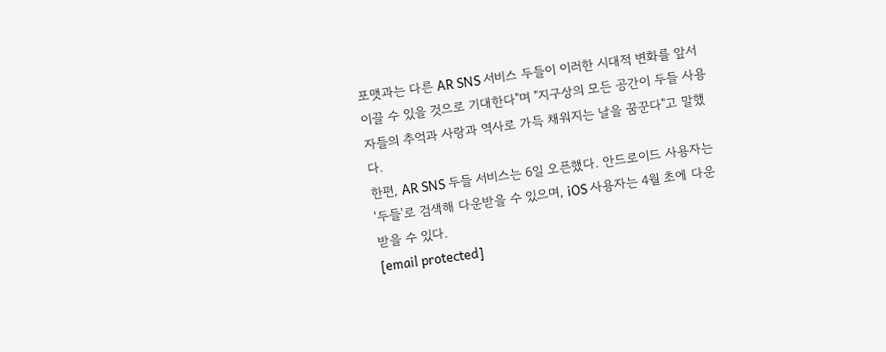포맷과는 다른 AR SNS 서비스 두들이 이러한 시대적 변화를 앞서 이끌 수 있을 것으로 기대한다"며 "지구상의 모든 공간이 두들 사용자들의 추억과 사랑과 역사로 가득 채워지는 날을 꿈꾼다"고 말했다.
한편, AR SNS 두들 서비스는 6일 오픈했다. 안드로이드 사용자는 '두들'로 검색해 다운받을 수 있으며, iOS 사용자는 4월 초에 다운받을 수 있다.
[email protected]